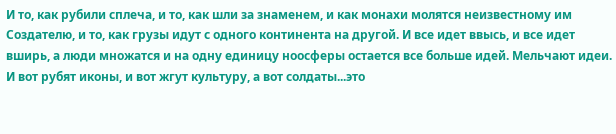И то, как рубили сплеча, и то, как шли за знаменем, и как монахи молятся неизвестному им Создателю, и то, как грузы идут с одного континента на другой. И все идет ввысь, и все идет вширь, а люди множатся и на одну единицу ноосферы остается все больше идей. Мельчают идеи. И вот рубят иконы, и вот жгут культуру, а вот солдаты...это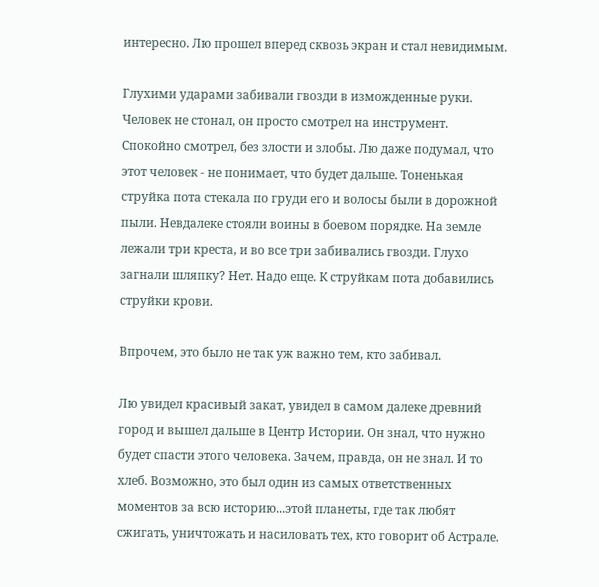интересно. Лю прошел вперед сквозь экран и стал невидимым.

Глухими ударами забивали гвозди в изможденные руки. Человек не стонал, он просто смотрел на инструмент. Спокойно смотрел, без злости и злобы. Лю даже подумал, что этот человек - не понимает, что будет дальше. Тоненькая струйка пота стекала по груди его и волосы были в дорожной пыли. Hевдалеке стояли воины в боевом порядке. Hа земле лежали три креста, и во все три забивались гвозди. Глухо загнали шляпку? Hет. Hадо еще. К струйкам пота добавились струйки крови.

Впрочем, это было не так уж важно тем, кто забивал.

Лю увидел красивый закат, увидел в самом далеке древний город и вышел дальше в Центр Истории. Он знал, что нужно будет спасти этого человека. Зачем, правда, он не знал. И то хлеб. Возможно, это был один из самых ответственных моментов за всю историю...этой планеты, где так любят сжигать, уничтожать и насиловать тех, кто говорит об Астрале.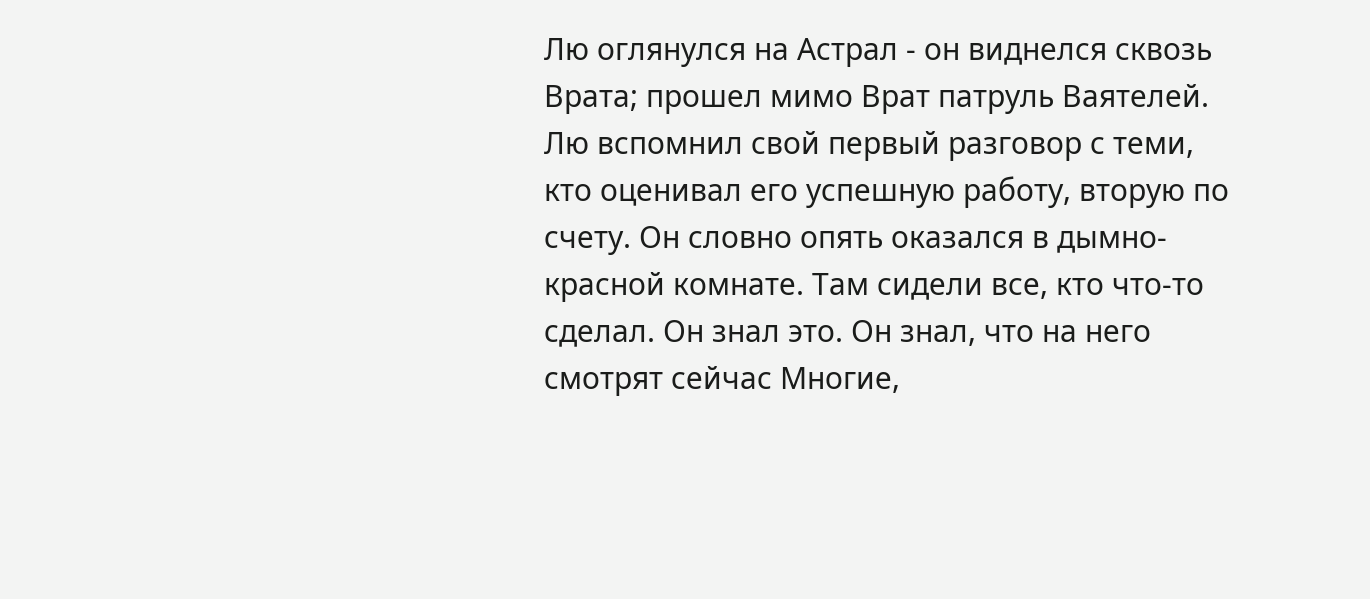Лю оглянулся на Астрал - он виднелся сквозь Врата; прошел мимо Врат патруль Ваятелей. Лю вспомнил свой первый разговор с теми, кто оценивал его успешную работу, вторую по счету. Он словно опять оказался в дымно-красной комнате. Там сидели все, кто что-то сделал. Он знал это. Он знал, что на него смотрят сейчас Многие,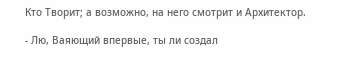Кто Творит; а возможно, на него смотрит и Архитектор.

- Лю, Ваяющий впервые, ты ли создал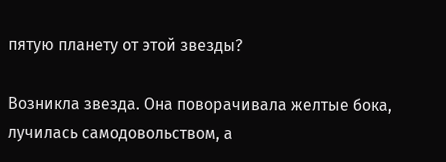пятую планету от этой звезды?

Возникла звезда. Она поворачивала желтые бока, лучилась самодовольством, а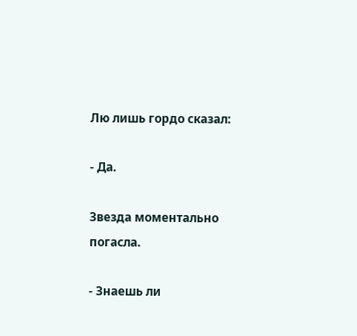Лю лишь гордо сказал:

- Да.

Звезда моментально погасла.

- Знаешь ли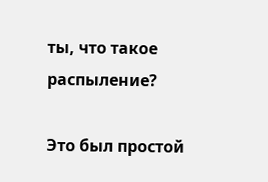ты, что такое распыление?

Это был простой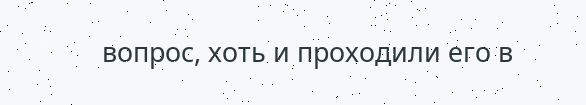вопрос, хоть и проходили его в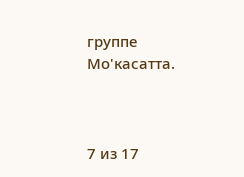группе Мо'касатта.



7 из 17